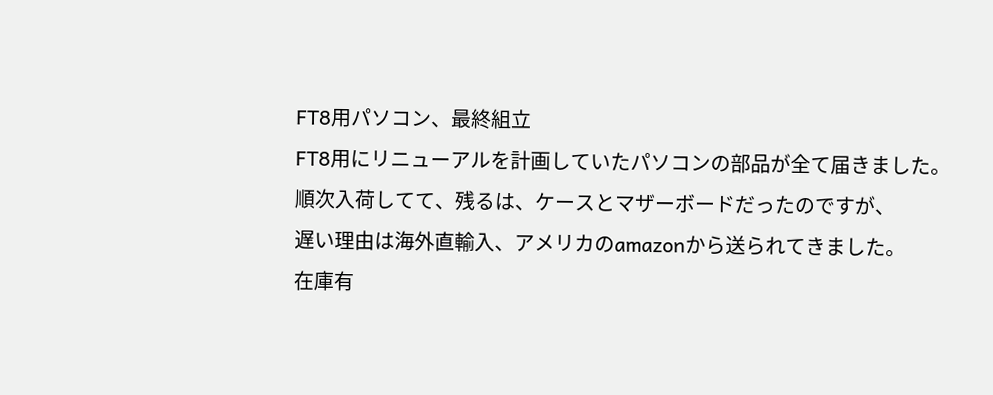FT8用パソコン、最終組立
FT8用にリニューアルを計画していたパソコンの部品が全て届きました。
順次入荷してて、残るは、ケースとマザーボードだったのですが、
遅い理由は海外直輸入、アメリカのamazonから送られてきました。
在庫有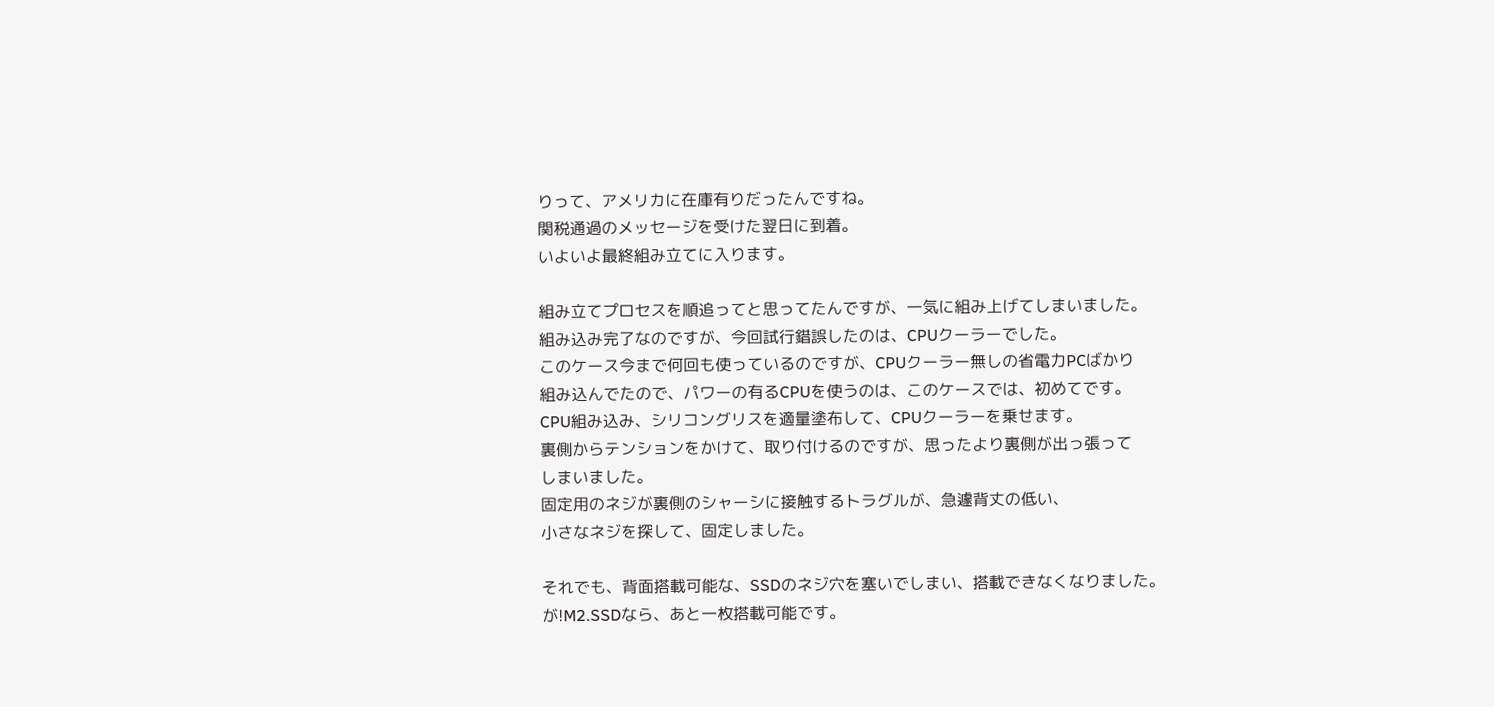りって、アメリカに在庫有りだったんですね。
関税通過のメッセージを受けた翌日に到着。
いよいよ最終組み立てに入ります。

組み立てプロセスを順追ってと思ってたんですが、一気に組み上げてしまいました。
組み込み完了なのですが、今回試行錯誤したのは、CPUクーラーでした。
このケース今まで何回も使っているのですが、CPUクーラー無しの省電力PCばかり
組み込んでたので、パワーの有るCPUを使うのは、このケースでは、初めてです。
CPU組み込み、シリコングリスを適量塗布して、CPUクーラーを乗せます。
裏側からテンションをかけて、取り付けるのですが、思ったより裏側が出っ張って
しまいました。
固定用のネジが裏側のシャーシに接触するトラグルが、急遽背丈の低い、
小さなネジを探して、固定しました。

それでも、背面搭載可能な、SSDのネジ穴を塞いでしまい、搭載できなくなりました。
が!M2.SSDなら、あと一枚搭載可能です。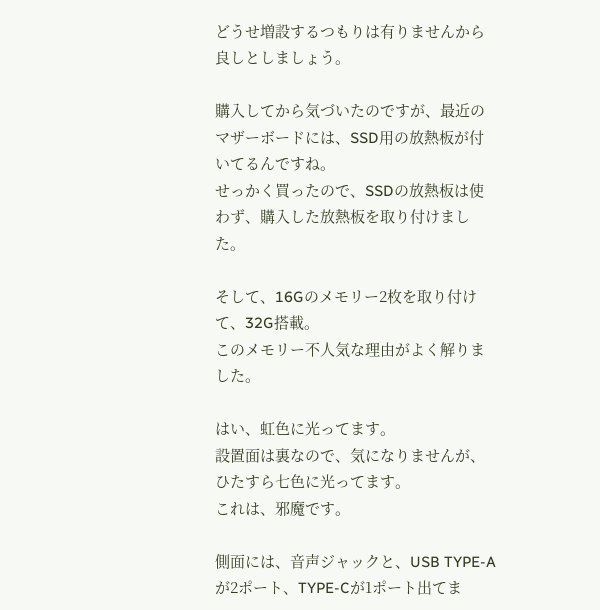どうせ増設するつもりは有りませんから良しとしましょう。

購入してから気づいたのですが、最近のマザーボードには、SSD用の放熱板が付いてるんですね。
せっかく買ったので、SSDの放熱板は使わず、購入した放熱板を取り付けました。

そして、16Gのメモリー2枚を取り付けて、32G搭載。
このメモリー不人気な理由がよく解りました。

はい、虹色に光ってます。
設置面は裏なので、気になりませんが、ひたすら七色に光ってます。
これは、邪魔です。

側面には、音声ジャックと、USB TYPE-Aが2ポート、TYPE-Cが1ポート出てま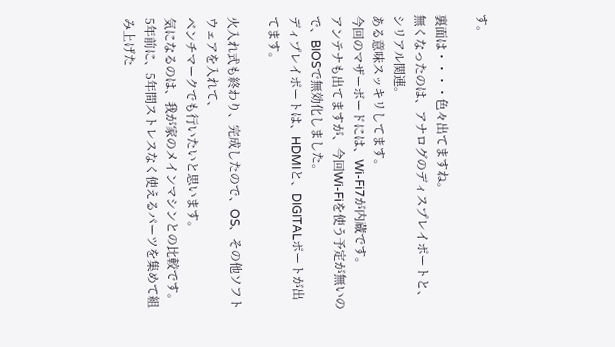す。

裏面は・・・・色々出てますね。
無くなったのは、アナログのディスプレイポートと、シリアル関連。
ある意味スッキリしてます。
今回のマザーボードには、Wi-Fi7が内蔵です。
アンテナも出てますが、今回Wi-Fiを使う予定が無いので、BIOSで無効化しました。
ディプレイポートは、HDMIと、DIGITALポートが出てます。

火入れ式も終わり、完成したので、OS、その他ソフトウェアを入れて、
ベンチマークでも行いたいと思います。
気になるのは、我が家のメインマシンとの比較です。
5年前に、5年間ストレスなく使えるパーツを集めて組み上げた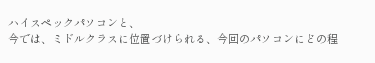ハイスペックパソコンと、
今では、ミドルクラスに位置づけられる、今回のパソコンにどの程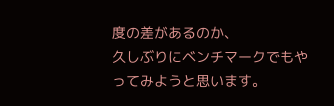度の差があるのか、
久しぶりにベンチマークでもやってみようと思います。